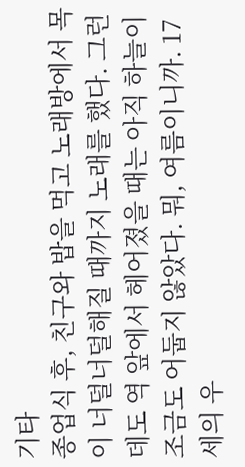기타
종업식 후, 친구와 밥을 먹고 노래방에서 목이 너덜너덜해질 때까지 노래를 했다. 그런데도 역 앞에서 헤어졌을 때는 아직 하늘이 조금도 어둡지 않았다. 뭐, 여름이니까. 17세의 우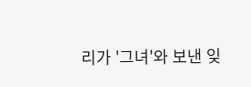리가 '그녀'와 보낸 잊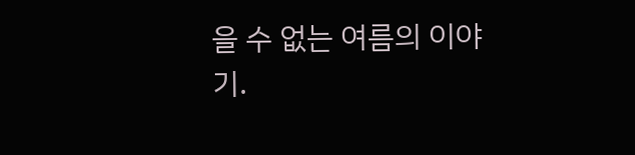을 수 없는 여름의 이야기.